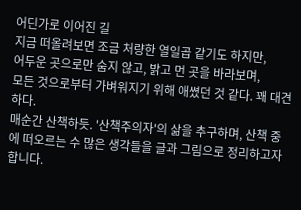어딘가로 이어진 길
지금 떠올려보면 조금 처량한 열일곱 같기도 하지만,
어두운 곳으로만 숨지 않고, 밝고 먼 곳을 바라보며,
모든 것으로부터 가벼워지기 위해 애쎴던 것 같다. 꽤 대견하다.
매순간 산책하듯. '산책주의자'의 삶을 추구하며, 산책 중에 떠오르는 수 많은 생각들을 글과 그림으로 정리하고자 합니다.